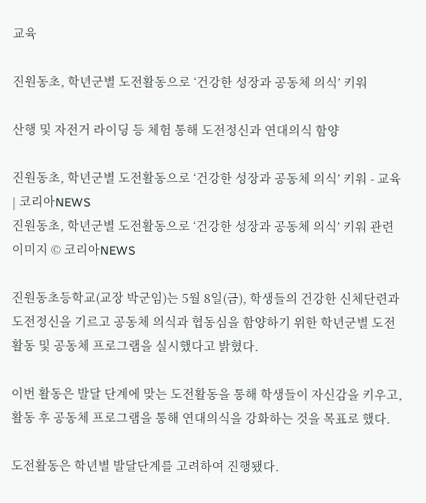교육

진원동초, 학년군별 도전활동으로 ‘건강한 성장과 공동체 의식’ 키워

산행 및 자전거 라이딩 등 체험 통해 도전정신과 연대의식 함양

진원동초, 학년군별 도전활동으로 ‘건강한 성장과 공동체 의식’ 키워 - 교육 | 코리아NEWS
진원동초, 학년군별 도전활동으로 ‘건강한 성장과 공동체 의식’ 키워 관련 이미지 © 코리아NEWS

진원동초등학교(교장 박군임)는 5월 8일(금), 학생들의 건강한 신체단련과 도전정신을 기르고 공동체 의식과 협동심을 함양하기 위한 학년군별 도전활동 및 공동체 프로그램을 실시했다고 밝혔다.

이번 활동은 발달 단계에 맞는 도전활동을 통해 학생들이 자신감을 키우고, 활동 후 공동체 프로그램을 통해 연대의식을 강화하는 것을 목표로 했다.

도전활동은 학년별 발달단계를 고려하여 진행됐다.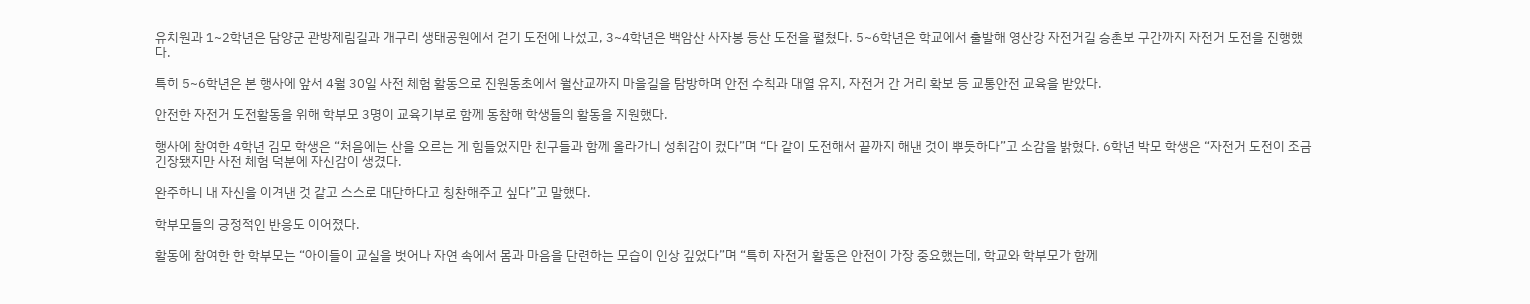유치원과 1~2학년은 담양군 관방제림길과 개구리 생태공원에서 걷기 도전에 나섰고, 3~4학년은 백암산 사자봉 등산 도전을 펼쳤다. 5~6학년은 학교에서 출발해 영산강 자전거길 승촌보 구간까지 자전거 도전을 진행했다.

특히 5~6학년은 본 행사에 앞서 4월 30일 사전 체험 활동으로 진원동초에서 월산교까지 마을길을 탐방하며 안전 수칙과 대열 유지, 자전거 간 거리 확보 등 교통안전 교육을 받았다.

안전한 자전거 도전활동을 위해 학부모 3명이 교육기부로 함께 동참해 학생들의 활동을 지원했다.

행사에 참여한 4학년 김모 학생은 “처음에는 산을 오르는 게 힘들었지만 친구들과 함께 올라가니 성취감이 컸다”며 “다 같이 도전해서 끝까지 해낸 것이 뿌듯하다”고 소감을 밝혔다. 6학년 박모 학생은 “자전거 도전이 조금 긴장됐지만 사전 체험 덕분에 자신감이 생겼다.

완주하니 내 자신을 이겨낸 것 같고 스스로 대단하다고 칭찬해주고 싶다”고 말했다.

학부모들의 긍정적인 반응도 이어졌다.

활동에 참여한 한 학부모는 “아이들이 교실을 벗어나 자연 속에서 몸과 마음을 단련하는 모습이 인상 깊었다”며 “특히 자전거 활동은 안전이 가장 중요했는데, 학교와 학부모가 함께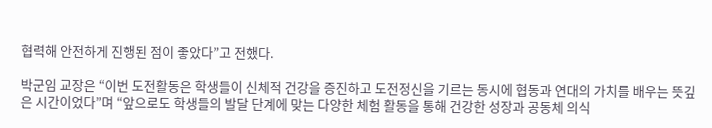협력해 안전하게 진행된 점이 좋았다”고 전했다.

박군임 교장은 “이번 도전활동은 학생들이 신체적 건강을 증진하고 도전정신을 기르는 동시에 협동과 연대의 가치를 배우는 뜻깊은 시간이었다”며 “앞으로도 학생들의 발달 단계에 맞는 다양한 체험 활동을 통해 건강한 성장과 공동체 의식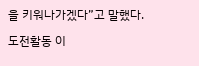을 키워나가겠다”고 말했다.

도전활동 이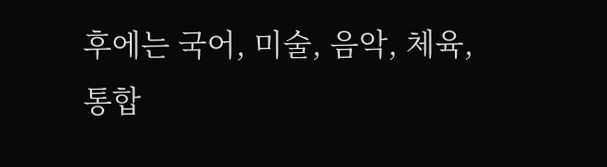후에는 국어, 미술, 음악, 체육, 통합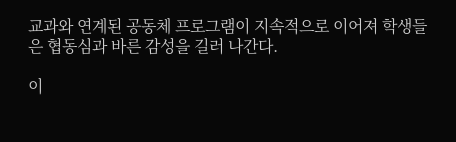교과와 연계된 공동체 프로그램이 지속적으로 이어져 학생들은 협동심과 바른 감성을 길러 나간다.

이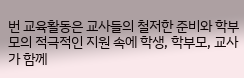번 교육활동은 교사들의 철저한 준비와 학부모의 적극적인 지원 속에 학생, 학부모, 교사가 함께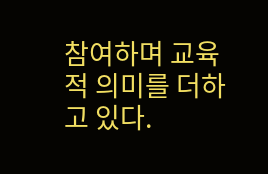참여하며 교육적 의미를 더하고 있다.